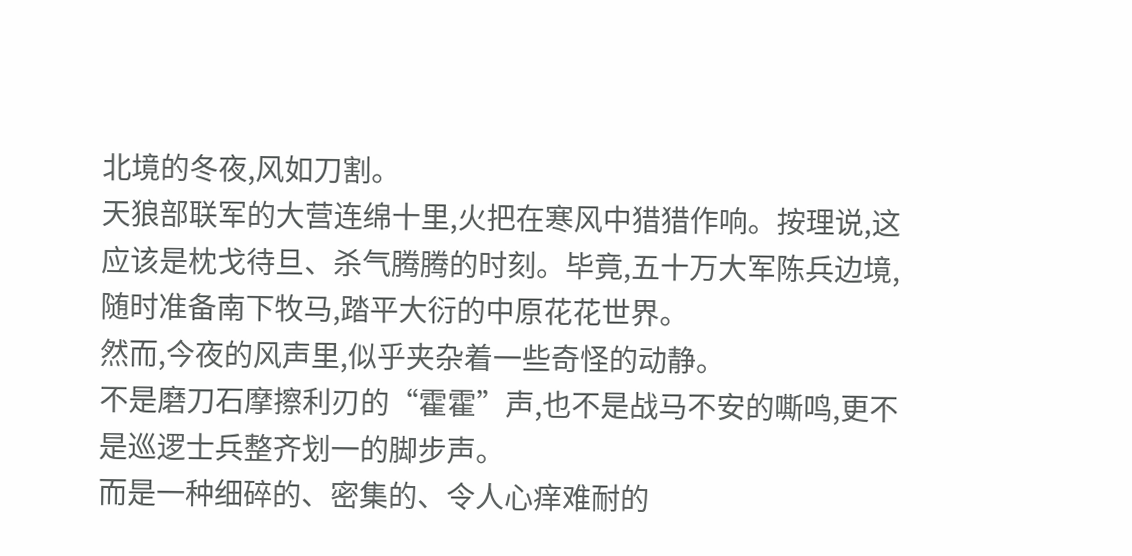北境的冬夜,风如刀割。
天狼部联军的大营连绵十里,火把在寒风中猎猎作响。按理说,这应该是枕戈待旦、杀气腾腾的时刻。毕竟,五十万大军陈兵边境,随时准备南下牧马,踏平大衍的中原花花世界。
然而,今夜的风声里,似乎夹杂着一些奇怪的动静。
不是磨刀石摩擦利刃的“霍霍”声,也不是战马不安的嘶鸣,更不是巡逻士兵整齐划一的脚步声。
而是一种细碎的、密集的、令人心痒难耐的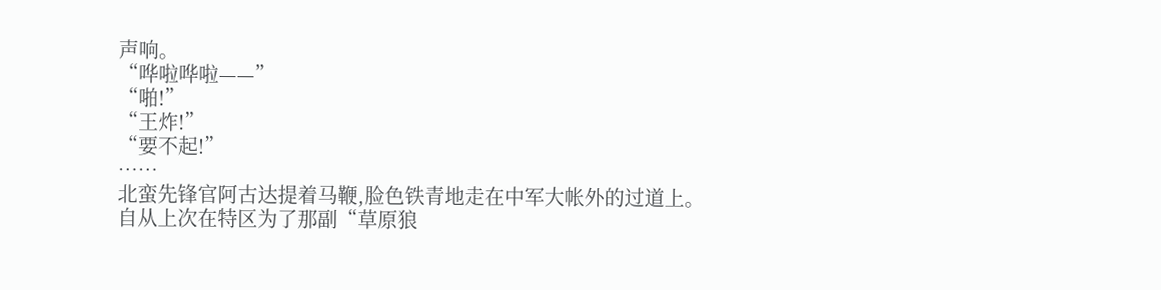声响。
“哗啦哗啦——”
“啪!”
“王炸!”
“要不起!”
……
北蛮先锋官阿古达提着马鞭,脸色铁青地走在中军大帐外的过道上。
自从上次在特区为了那副“草原狼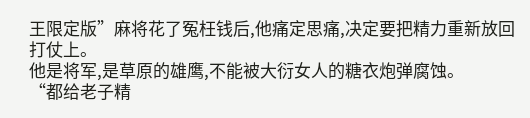王限定版”麻将花了冤枉钱后,他痛定思痛,决定要把精力重新放回打仗上。
他是将军,是草原的雄鹰,不能被大衍女人的糖衣炮弹腐蚀。
“都给老子精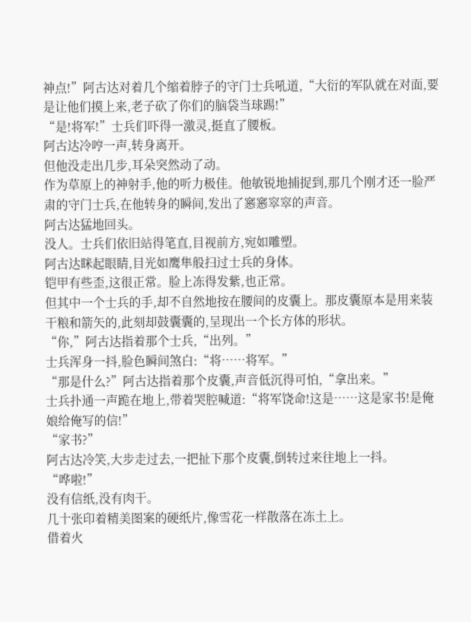神点!”阿古达对着几个缩着脖子的守门士兵吼道,“大衍的军队就在对面,要是让他们摸上来,老子砍了你们的脑袋当球踢!”
“是!将军!”士兵们吓得一激灵,挺直了腰板。
阿古达冷哼一声,转身离开。
但他没走出几步,耳朵突然动了动。
作为草原上的神射手,他的听力极佳。他敏锐地捕捉到,那几个刚才还一脸严肃的守门士兵,在他转身的瞬间,发出了窸窸窣窣的声音。
阿古达猛地回头。
没人。士兵们依旧站得笔直,目视前方,宛如雕塑。
阿古达眯起眼睛,目光如鹰隼般扫过士兵的身体。
铠甲有些歪,这很正常。脸上冻得发紫,也正常。
但其中一个士兵的手,却不自然地按在腰间的皮囊上。那皮囊原本是用来装干粮和箭矢的,此刻却鼓囊囊的,呈现出一个长方体的形状。
“你,”阿古达指着那个士兵,“出列。”
士兵浑身一抖,脸色瞬间煞白:“将……将军。”
“那是什么?”阿古达指着那个皮囊,声音低沉得可怕,“拿出来。”
士兵扑通一声跪在地上,带着哭腔喊道:“将军饶命!这是……这是家书!是俺娘给俺写的信!”
“家书?”
阿古达冷笑,大步走过去,一把扯下那个皮囊,倒转过来往地上一抖。
“哗啦!”
没有信纸,没有肉干。
几十张印着精美图案的硬纸片,像雪花一样散落在冻土上。
借着火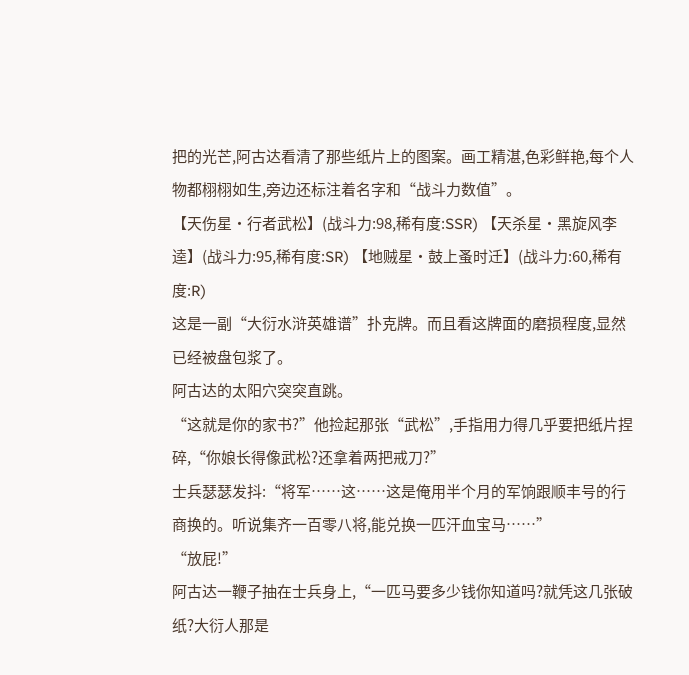把的光芒,阿古达看清了那些纸片上的图案。画工精湛,色彩鲜艳,每个人物都栩栩如生,旁边还标注着名字和“战斗力数值”。
【天伤星·行者武松】(战斗力:98,稀有度:SSR) 【天杀星·黑旋风李逵】(战斗力:95,稀有度:SR) 【地贼星·鼓上蚤时迁】(战斗力:60,稀有度:R)
这是一副“大衍水浒英雄谱”扑克牌。而且看这牌面的磨损程度,显然已经被盘包浆了。
阿古达的太阳穴突突直跳。
“这就是你的家书?”他捡起那张“武松”,手指用力得几乎要把纸片捏碎,“你娘长得像武松?还拿着两把戒刀?”
士兵瑟瑟发抖:“将军……这……这是俺用半个月的军饷跟顺丰号的行商换的。听说集齐一百零八将,能兑换一匹汗血宝马……”
“放屁!”
阿古达一鞭子抽在士兵身上,“一匹马要多少钱你知道吗?就凭这几张破纸?大衍人那是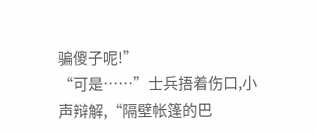骗傻子呢!”
“可是……”士兵捂着伤口,小声辩解,“隔壁帐篷的巴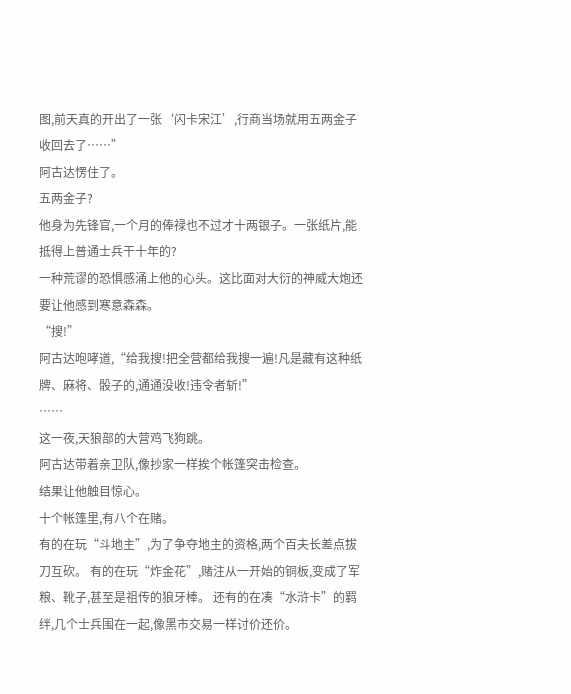图,前天真的开出了一张‘闪卡宋江’,行商当场就用五两金子收回去了……”
阿古达愣住了。
五两金子?
他身为先锋官,一个月的俸禄也不过才十两银子。一张纸片,能抵得上普通士兵干十年的?
一种荒谬的恐惧感涌上他的心头。这比面对大衍的神威大炮还要让他感到寒意森森。
“搜!”
阿古达咆哮道,“给我搜!把全营都给我搜一遍!凡是藏有这种纸牌、麻将、骰子的,通通没收!违令者斩!”
……
这一夜,天狼部的大营鸡飞狗跳。
阿古达带着亲卫队,像抄家一样挨个帐篷突击检查。
结果让他触目惊心。
十个帐篷里,有八个在赌。
有的在玩“斗地主”,为了争夺地主的资格,两个百夫长差点拔刀互砍。 有的在玩“炸金花”,赌注从一开始的铜板,变成了军粮、靴子,甚至是祖传的狼牙棒。 还有的在凑“水浒卡”的羁绊,几个士兵围在一起,像黑市交易一样讨价还价。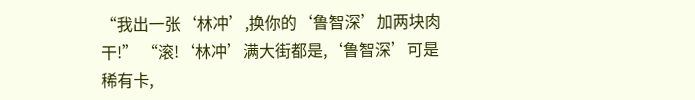“我出一张‘林冲’,换你的‘鲁智深’加两块肉干!” “滚!‘林冲’满大街都是,‘鲁智深’可是稀有卡,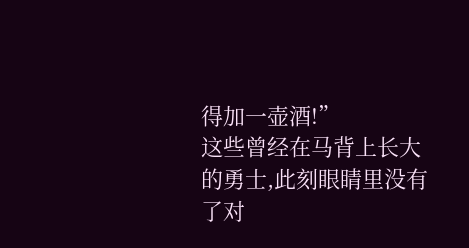得加一壶酒!”
这些曾经在马背上长大的勇士,此刻眼睛里没有了对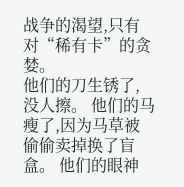战争的渴望,只有对“稀有卡”的贪婪。
他们的刀生锈了,没人擦。 他们的马瘦了,因为马草被偷偷卖掉换了盲盒。 他们的眼神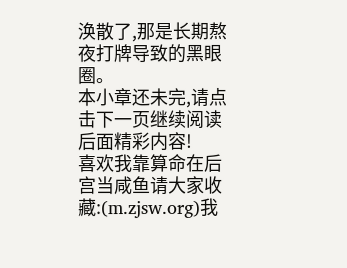涣散了,那是长期熬夜打牌导致的黑眼圈。
本小章还未完,请点击下一页继续阅读后面精彩内容!
喜欢我靠算命在后宫当咸鱼请大家收藏:(m.zjsw.org)我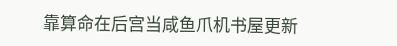靠算命在后宫当咸鱼爪机书屋更新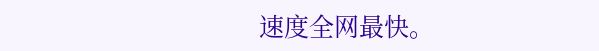速度全网最快。